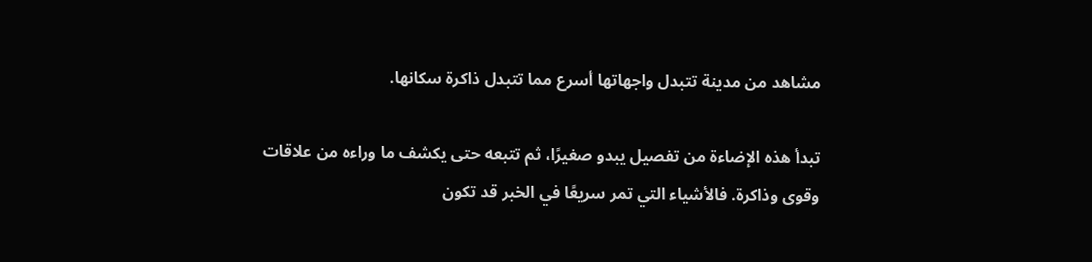مشاهد من مدينة تتبدل واجهاتها أسرع مما تتبدل ذاكرة سكانها.

تبدأ هذه الإضاءة من تفصيل يبدو صغيرًا، ثم تتبعه حتى يكشف ما وراءه من علاقات وقوى وذاكرة. فالأشياء التي تمر سريعًا في الخبر قد تكون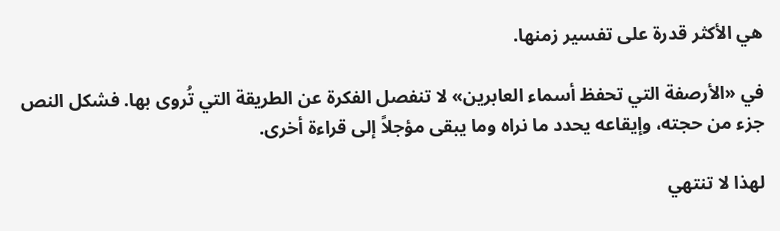هي الأكثر قدرة على تفسير زمنها.

في «الأرصفة التي تحفظ أسماء العابرين» لا تنفصل الفكرة عن الطريقة التي تُروى بها. فشكل النص جزء من حجته، وإيقاعه يحدد ما نراه وما يبقى مؤجلاً إلى قراءة أخرى.

لهذا لا تنتهي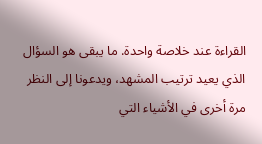القراءة عند خلاصة واحدة. ما يبقى هو السؤال الذي يعيد ترتيب المشهد، ويدعونا إلى النظر مرة أخرى في الأشياء التي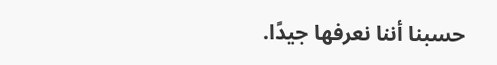حسبنا أننا نعرفها جيدًا.